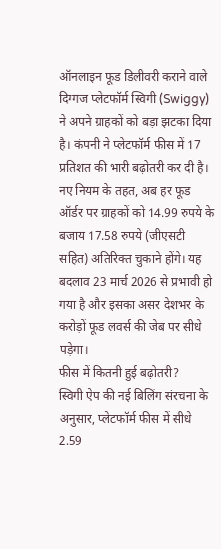ऑनलाइन फूड डिलीवरी कराने वाले दिग्गज प्लेटफॉर्म स्विगी (Swiggy) ने अपने ग्राहकों को बड़ा झटका दिया है। कंपनी ने प्लेटफॉर्म फीस में 17 प्रतिशत की भारी बढ़ोतरी कर दी है। नए नियम के तहत, अब हर फूड ऑर्डर पर ग्राहकों को 14.99 रुपये के बजाय 17.58 रुपये (जीएसटी सहित) अतिरिक्त चुकाने होंगे। यह बदलाव 23 मार्च 2026 से प्रभावी हो गया है और इसका असर देशभर के करोड़ों फूड लवर्स की जेब पर सीधे पड़ेगा।
फीस में कितनी हुई बढ़ोतरी?
स्विगी ऐप की नई बिलिंग संरचना के अनुसार, प्लेटफॉर्म फीस में सीधे 2.59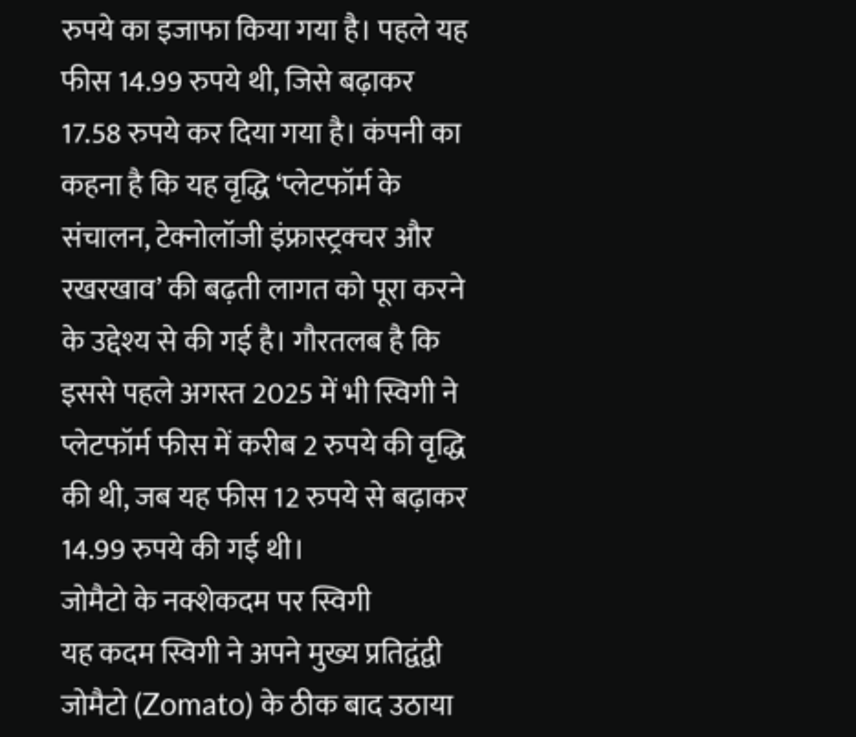रुपये का इजाफा किया गया है। पहले यह फीस 14.99 रुपये थी, जिसे बढ़ाकर 17.58 रुपये कर दिया गया है। कंपनी का कहना है कि यह वृद्धि ‘प्लेटफॉर्म के संचालन, टेक्नोलॉजी इंफ्रास्ट्रक्चर और रखरखाव’ की बढ़ती लागत को पूरा करने के उद्देश्य से की गई है। गौरतलब है कि इससे पहले अगस्त 2025 में भी स्विगी ने प्लेटफॉर्म फीस में करीब 2 रुपये की वृद्धि की थी, जब यह फीस 12 रुपये से बढ़ाकर 14.99 रुपये की गई थी।
जोमैटो के नक्शेकदम पर स्विगी
यह कदम स्विगी ने अपने मुख्य प्रतिद्वंद्वी जोमैटो (Zomato) के ठीक बाद उठाया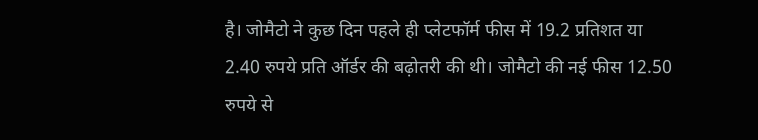है। जोमैटो ने कुछ दिन पहले ही प्लेटफॉर्म फीस में 19.2 प्रतिशत या 2.40 रुपये प्रति ऑर्डर की बढ़ोतरी की थी। जोमैटो की नई फीस 12.50 रुपये से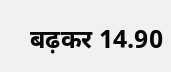बढ़कर 14.90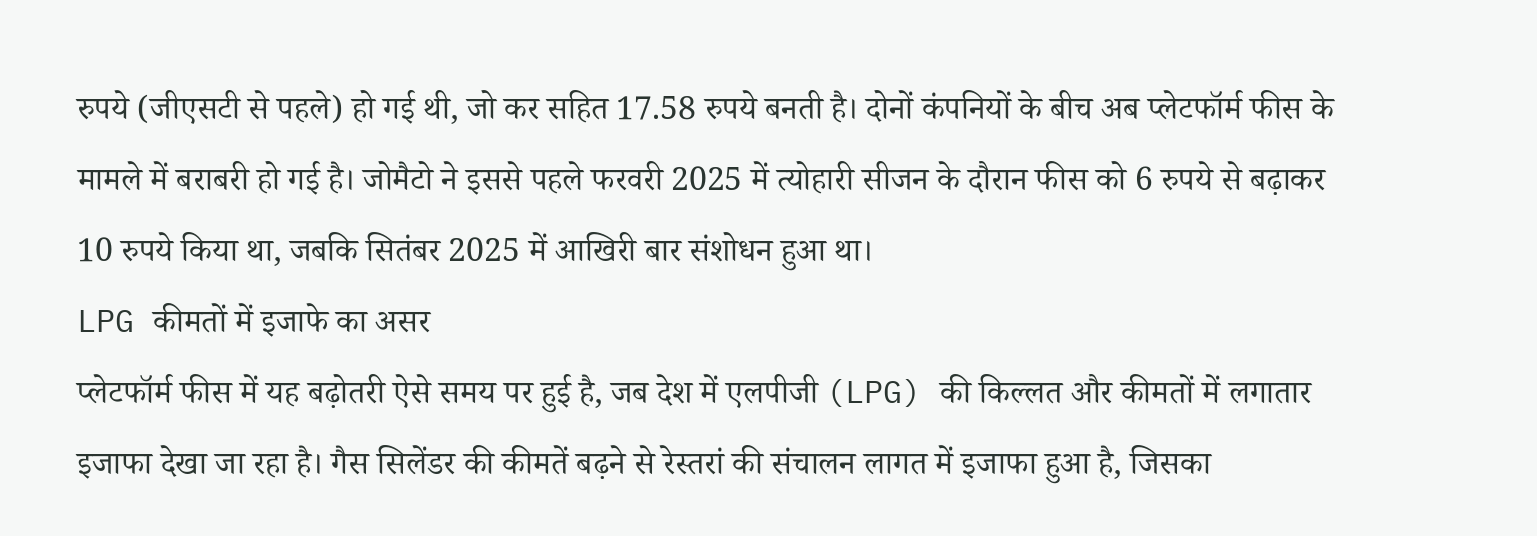रुपये (जीएसटी से पहले) हो गई थी, जो कर सहित 17.58 रुपये बनती है। दोनों कंपनियों के बीच अब प्लेटफॉर्म फीस के मामले में बराबरी हो गई है। जोमैटो ने इससे पहले फरवरी 2025 में त्योहारी सीजन के दौरान फीस को 6 रुपये से बढ़ाकर 10 रुपये किया था, जबकि सितंबर 2025 में आखिरी बार संशोधन हुआ था।
LPG कीमतों में इजाफे का असर
प्लेटफॉर्म फीस में यह बढ़ोतरी ऐसे समय पर हुई है, जब देश में एलपीजी (LPG) की किल्लत और कीमतों में लगातार इजाफा देखा जा रहा है। गैस सिलेंडर की कीमतें बढ़ने से रेस्तरां की संचालन लागत में इजाफा हुआ है, जिसका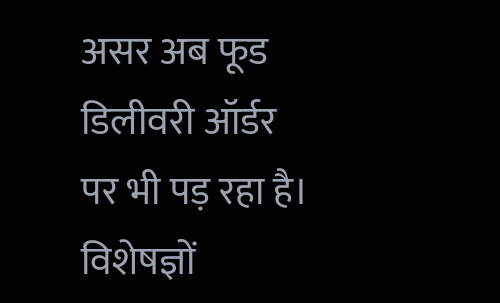असर अब फूड डिलीवरी ऑर्डर पर भी पड़ रहा है। विशेषज्ञों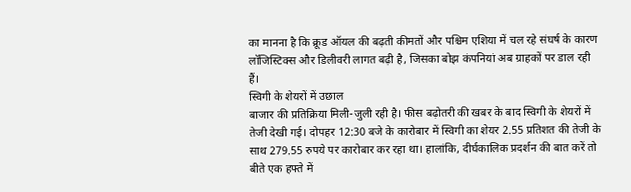का मानना है कि क्रूड ऑयल की बढ़ती कीमतों और पश्चिम एशिया में चल रहे संघर्ष के कारण लॉजिस्टिक्स और डिलीवरी लागत बढ़ी है, जिसका बोझ कंपनियां अब ग्राहकों पर डाल रही हैं।
स्विगी के शेयरों में उछाल
बाजार की प्रतिक्रिया मिली-जुली रही है। फीस बढ़ोतरी की खबर के बाद स्विगी के शेयरों में तेजी देखी गई। दोपहर 12:30 बजे के कारोबार में स्विगी का शेयर 2.55 प्रतिशत की तेजी के साथ 279.55 रुपये पर कारोबार कर रहा था। हालांकि, दीर्घकालिक प्रदर्शन की बात करें तो बीते एक हफ्ते में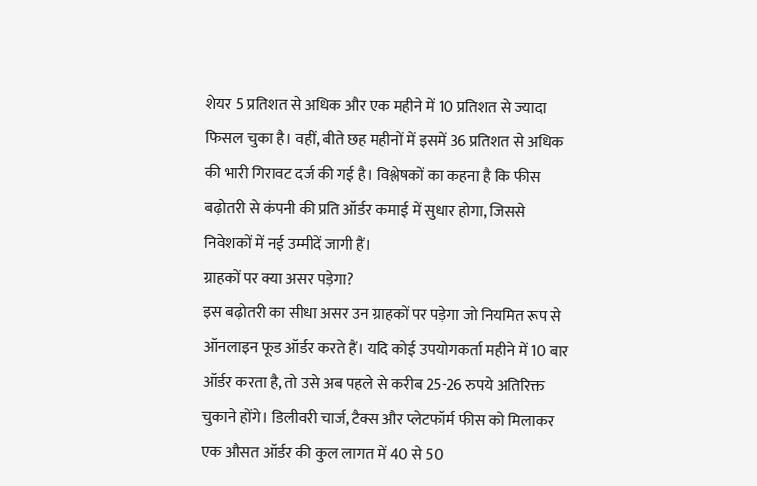शेयर 5 प्रतिशत से अधिक और एक महीने में 10 प्रतिशत से ज्यादा फिसल चुका है। वहीं, बीते छह महीनों में इसमें 36 प्रतिशत से अधिक की भारी गिरावट दर्ज की गई है। विश्लेषकों का कहना है कि फीस बढ़ोतरी से कंपनी की प्रति ऑर्डर कमाई में सुधार होगा, जिससे निवेशकों में नई उम्मीदें जागी हैं।
ग्राहकों पर क्या असर पड़ेगा?
इस बढ़ोतरी का सीधा असर उन ग्राहकों पर पड़ेगा जो नियमित रूप से ऑनलाइन फूड ऑर्डर करते हैं। यदि कोई उपयोगकर्ता महीने में 10 बार ऑर्डर करता है, तो उसे अब पहले से करीब 25-26 रुपये अतिरिक्त चुकाने होंगे। डिलीवरी चार्ज, टैक्स और प्लेटफॉर्म फीस को मिलाकर एक औसत ऑर्डर की कुल लागत में 40 से 50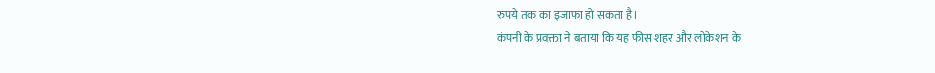रुपये तक का इजाफा हो सकता है।
कंपनी के प्रवक्ता ने बताया कि यह फीस शहर और लोकेशन के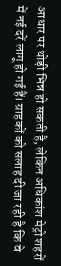आधार पर थोड़ी भिन्न हो सकती है, लेकिन अधिकांश मेट्रो शहरों में नई दरें लागू हो गई हैं। ग्राहकों को सलाह दी जा रही है कि वे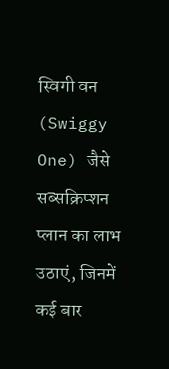स्विगी वन (Swiggy One) जैसे सब्सक्रिप्शन प्लान का लाभ उठाएं, जिनमें कई बार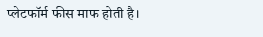प्लेटफॉर्म फीस माफ होती है।